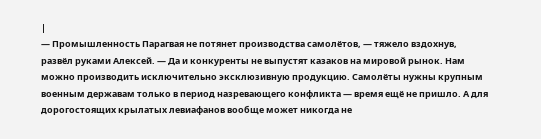|
— Промышленность Парагвая не потянет производства самолётов, — тяжело вздохнув, развёл руками Алексей. — Да и конкуренты не выпустят казаков на мировой рынок. Нам можно производить исключительно эксклюзивную продукцию. Самолёты нужны крупным военным державам только в период назревающего конфликта — время ещё не пришло. А для дорогостоящих крылатых левиафанов вообще может никогда не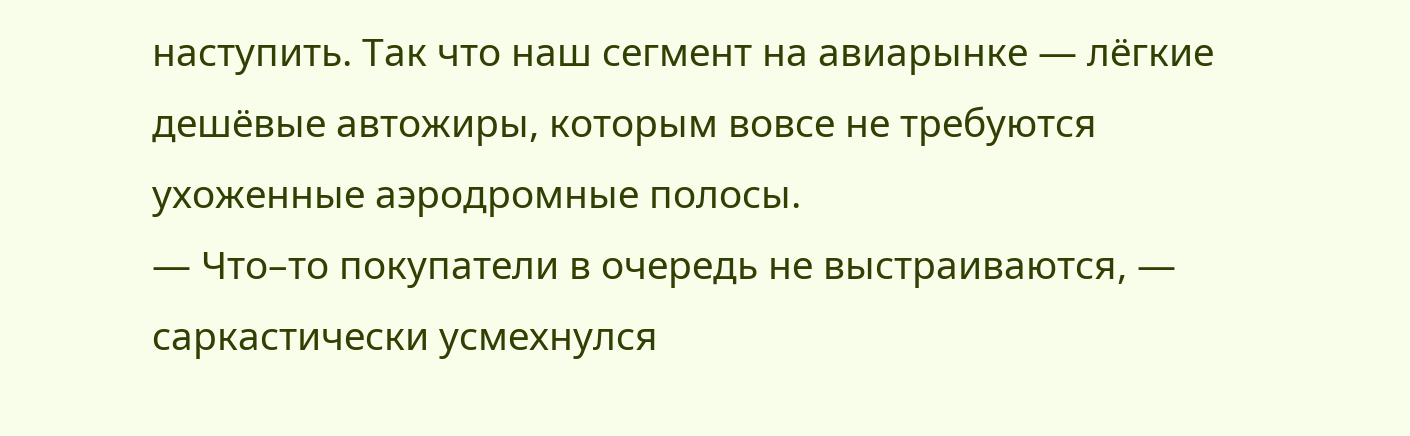наступить. Так что наш сегмент на авиарынке — лёгкие дешёвые автожиры, которым вовсе не требуются ухоженные аэродромные полосы.
— Что–то покупатели в очередь не выстраиваются, — саркастически усмехнулся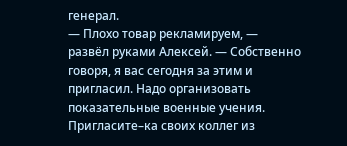генерал.
— Плохо товар рекламируем, — развёл руками Алексей. — Собственно говоря, я вас сегодня за этим и пригласил. Надо организовать показательные военные учения. Пригласите–ка своих коллег из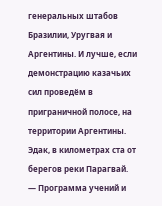генеральных штабов Бразилии, Уругвая и Аргентины. И лучше, если демонстрацию казачьих сил проведём в приграничной полосе, на территории Аргентины. Эдак, в километрах ста от берегов реки Парагвай.
— Программа учений и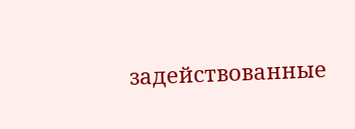задействованные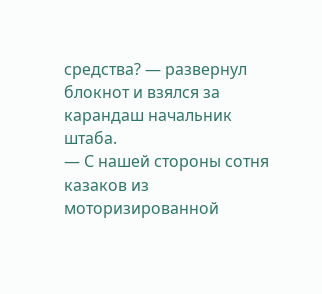средства? — развернул блокнот и взялся за карандаш начальник штаба.
— С нашей стороны сотня казаков из моторизированной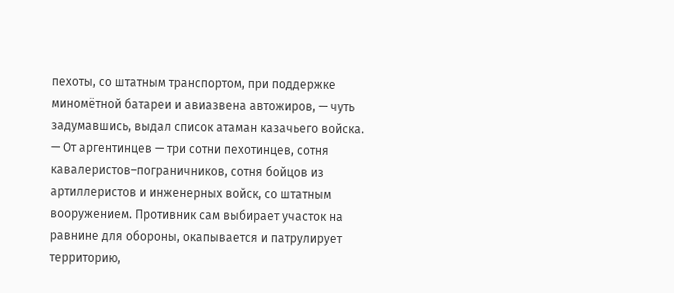пехоты, со штатным транспортом, при поддержке миномётной батареи и авиазвена автожиров, — чуть задумавшись, выдал список атаман казачьего войска. — От аргентинцев — три сотни пехотинцев, сотня кавалеристов–пограничников, сотня бойцов из артиллеристов и инженерных войск, со штатным вооружением. Противник сам выбирает участок на равнине для обороны, окапывается и патрулирует территорию,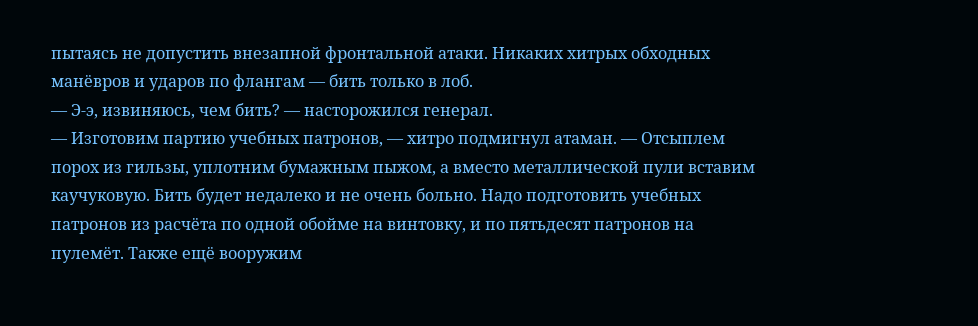пытаясь не допустить внезапной фронтальной атаки. Никаких хитрых обходных манёвров и ударов по флангам — бить только в лоб.
— Э-э, извиняюсь, чем бить? — насторожился генерал.
— Изготовим партию учебных патронов, — хитро подмигнул атаман. — Отсыплем порох из гильзы, уплотним бумажным пыжом, а вместо металлической пули вставим каучуковую. Бить будет недалеко и не очень больно. Надо подготовить учебных патронов из расчёта по одной обойме на винтовку, и по пятьдесят патронов на пулемёт. Также ещё вооружим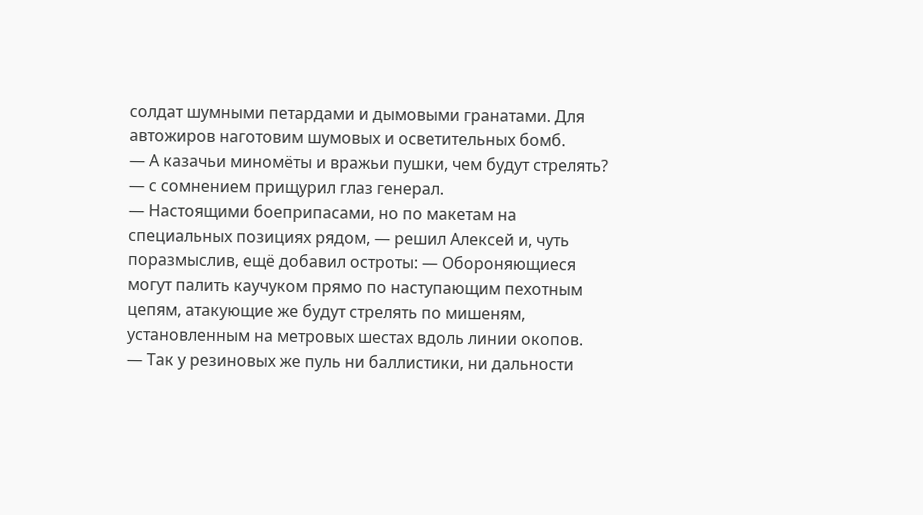солдат шумными петардами и дымовыми гранатами. Для автожиров наготовим шумовых и осветительных бомб.
— А казачьи миномёты и вражьи пушки, чем будут стрелять? — с сомнением прищурил глаз генерал.
— Настоящими боеприпасами, но по макетам на специальных позициях рядом, — решил Алексей и, чуть поразмыслив, ещё добавил остроты: — Обороняющиеся могут палить каучуком прямо по наступающим пехотным цепям, атакующие же будут стрелять по мишеням, установленным на метровых шестах вдоль линии окопов.
— Так у резиновых же пуль ни баллистики, ни дальности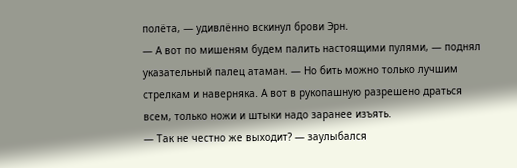полёта, — удивлённо вскинул брови Эрн.
— А вот по мишеням будем палить настоящими пулями, — поднял указательный палец атаман. — Но бить можно только лучшим стрелкам и наверняка. А вот в рукопашную разрешено драться всем, только ножи и штыки надо заранее изъять.
— Так не честно же выходит? — заулыбался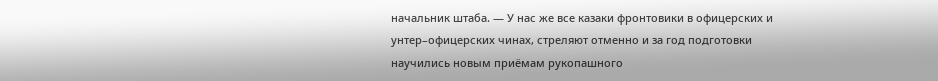начальник штаба. — У нас же все казаки фронтовики в офицерских и унтер–офицерских чинах, стреляют отменно и за год подготовки научились новым приёмам рукопашного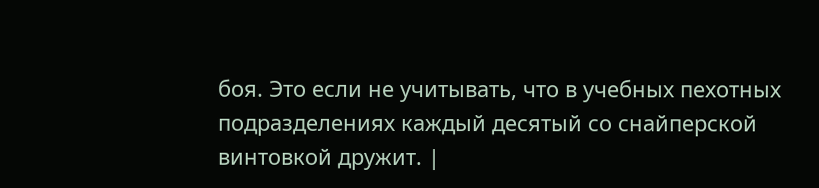боя. Это если не учитывать, что в учебных пехотных подразделениях каждый десятый со снайперской винтовкой дружит. |